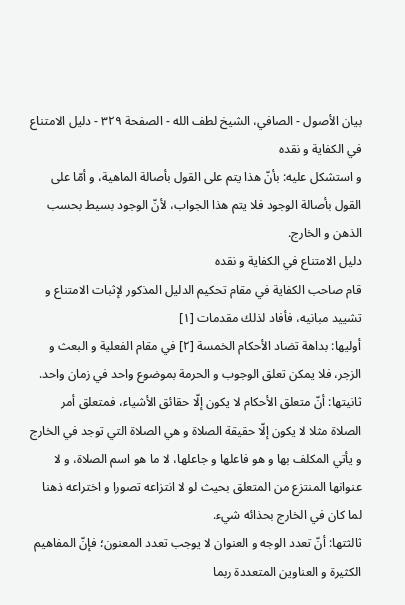بيان الأصول - الصافي، الشيخ لطف الله - الصفحة ٣٢٩ - دليل الامتناع في الكفاية و نقده
و استشكل عليه: بأنّ هذا يتم على القول بأصالة الماهية، و أمّا على القول بأصالة الوجود فلا يتم هذا الجواب، لأنّ الوجود بسيط بحسب الذهن و الخارج.
دليل الامتناع في الكفاية و نقده
قام صاحب الكفاية في مقام تحكيم الدليل المذكور لإثبات الامتناع و تشييد مبانيه، فأفاد لذلك مقدمات [١]
أوليها: بداهة تضاد الأحكام الخمسة [٢] في مقام الفعلية و البعث و الزجر، فلا يمكن تعلق الوجوب و الحرمة بموضوع واحد في زمان واحد.
ثانيتها: أنّ متعلق الأحكام لا يكون إلّا حقائق الأشياء، فمتعلق أمر الصلاة مثلا لا يكون إلّا حقيقة الصلاة و هي الصلاة التي توجد في الخارج و يأتي المكلف بها و هو فاعلها و جاعلها، لا ما هو اسم الصلاة، و لا عنوانها المنتزع من المتعلق بحيث لو لا انتزاعه تصورا و اختراعه ذهنا لما كان في الخارج بحذائه شيء.
ثالثتها: أنّ تعدد الوجه و العنوان لا يوجب تعدد المعنون؛ فإنّ المفاهيم الكثيرة و العناوين المتعددة ربما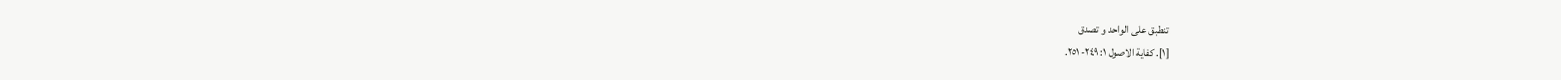تنطبق على الواحد و تصدق
[١]. كفاية الاصول ١: ٢٤٩- ٢٥١.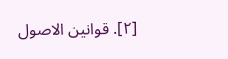[٢]. قوانين الاصول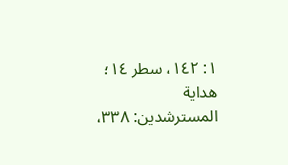١: ١٤٢، سطر ١٤؛ هداية المسترشدين: ٣٣٨،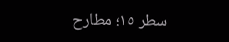سطر ١٥؛ مطارح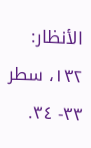الأنظار: ١٣٢، سطر ٣٣- ٣٤.